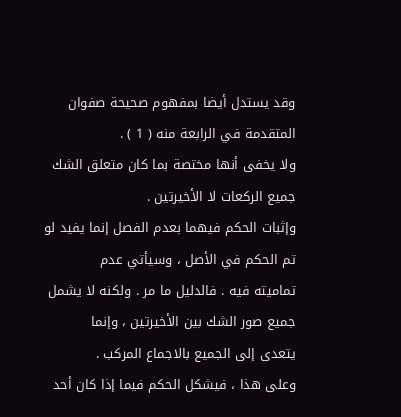وقد يستدل أيضا بمفهوم صحيحة صفوان المتقدمة في الرابعة منه ( 1 ) .
ولا يخفى أنها مختصة بما كان متعلق الشك جميع الركعات لا الأخيرتين .
وإثبات الحكم فيهما بعدم الفصل إنما يفيد لو تم الحكم في الأصل ، وسيأتي عدم
تماميته فيه . فالدليل ما مر . ولكنه لا يشمل جميع صور الشك بين الأخيرتين ، وإنما
يتعدى إلى الجميع بالاجماع المركب .
وعلى هذا ، فيشكل الحكم فيما إذا كان أحد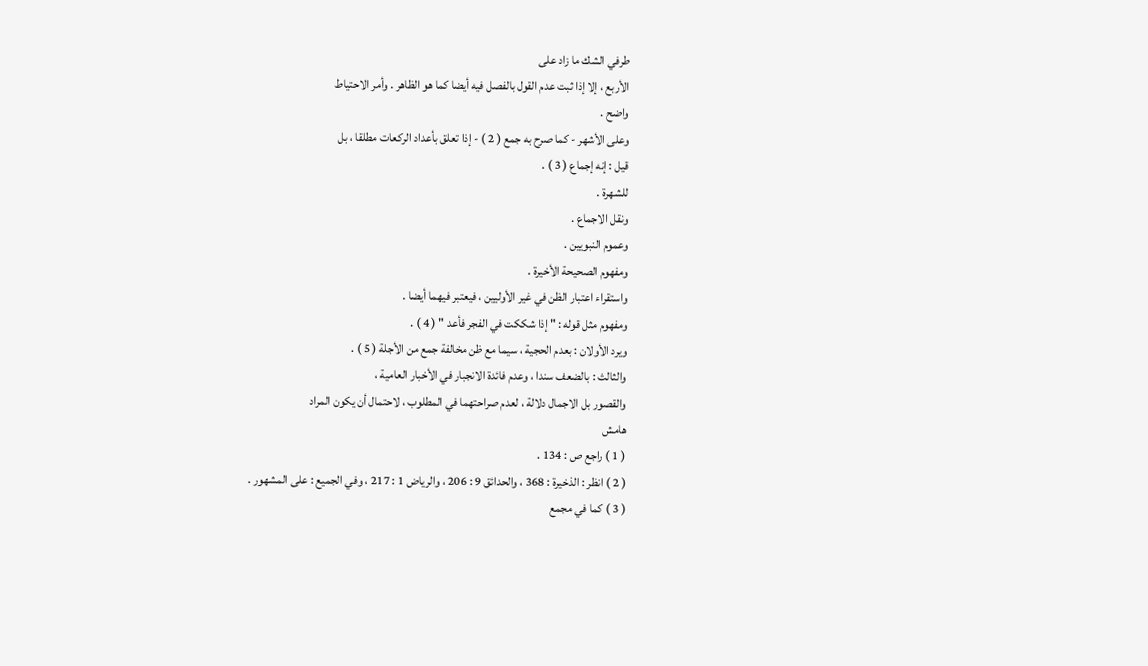طرفي الشك ما زاد على
الأربع ، إلا إذا ثبت عدم القول بالفصل فيه أيضا كما هو الظاهر . وأمر الاحتياط
واضح .
وعلى الأشهر - كما صرح به جمع ( 2 ) - إذا تعلق بأعداد الركعات مطلقا ، بل
قيل : إنه إجماع ( 3 ) .
للشهرة .
ونقل الاجماع .
وعموم النبويين .
ومفهوم الصحيحة الأخيرة .
واستقراء اعتبار الظن في غير الأوليين ، فيعتبر فيهما أيضا .
ومفهوم مثل قوله : " إذا شككت في الفجر فأعد " ( 4 ) .
ويرد الأولان : بعدم الحجية ، سيما مع ظن مخالفة جمع من الأجلة ( 5 ) .
والثالث : بالضعف سندا ، وعدم فائدة الانجبار في الأخبار العامية ،
والقصور بل الاجمال دلالة ، لعدم صراحتهما في المطلوب ، لاحتمال أن يكون المراد
هامش
( 1 ) راجع ص : 134 .
( 2 ) انظر : الذخيرة : 368 ، والحدائق 9 : 206 ، والرياض 1 : 217 ، وفي الجميع : على المشهور .
( 3 ) كما في مجمع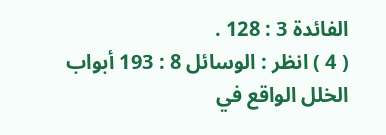الفائدة 3 : 128 .
( 4 ) انظر : الوسائل 8 : 193 أبواب الخلل الواقع في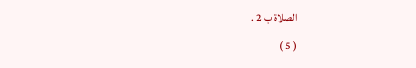الصلاة ب 2 .
( 5 )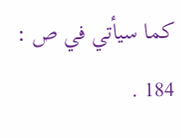كما سيأتي في ص : 184 .